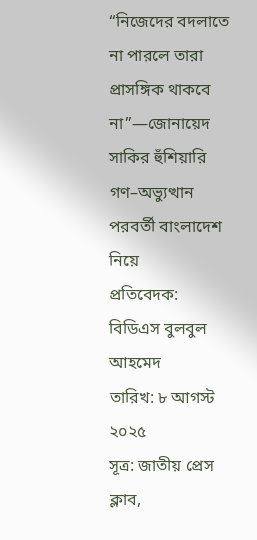“নিজেদের বদলাতে না পারলে তারা প্রাসঙ্গিক থাকবে না”—জোনায়েদ সাকির হুঁশিয়ারি গণ–অভ্যুত্থান পরবর্তী বাংলাদেশ নিয়ে
প্রতিবেদক: বিডিএস বুলবুল আহমেদ
তারিখ: ৮ আগস্ট ২০২৫
সূত্র: জাতীয় প্রেস ক্লাব,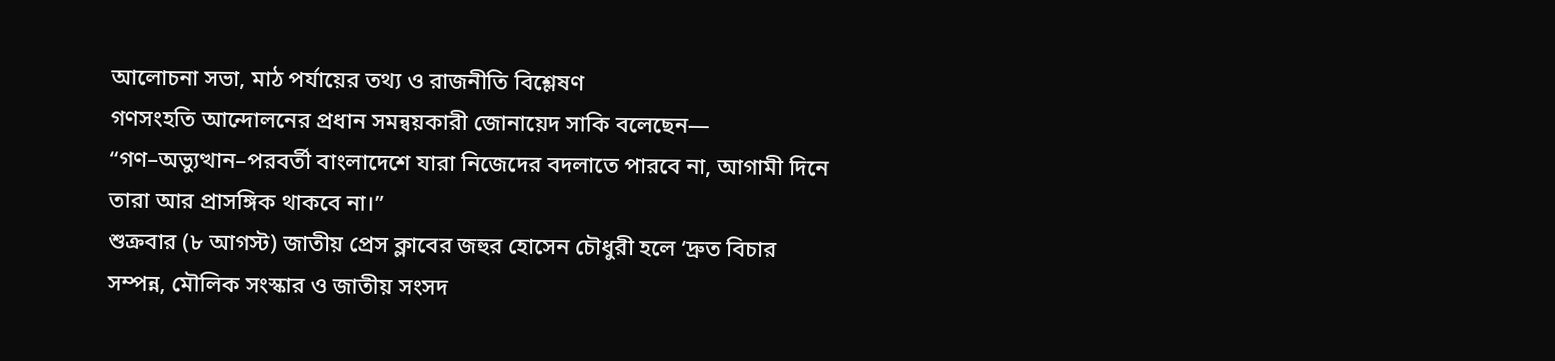আলোচনা সভা, মাঠ পর্যায়ের তথ্য ও রাজনীতি বিশ্লেষণ
গণসংহতি আন্দোলনের প্রধান সমন্বয়কারী জোনায়েদ সাকি বলেছেন—
“গণ–অভ্যুত্থান–পরবর্তী বাংলাদেশে যারা নিজেদের বদলাতে পারবে না, আগামী দিনে তারা আর প্রাসঙ্গিক থাকবে না।”
শুক্রবার (৮ আগস্ট) জাতীয় প্রেস ক্লাবের জহুর হোসেন চৌধুরী হলে ‘দ্রুত বিচার সম্পন্ন, মৌলিক সংস্কার ও জাতীয় সংসদ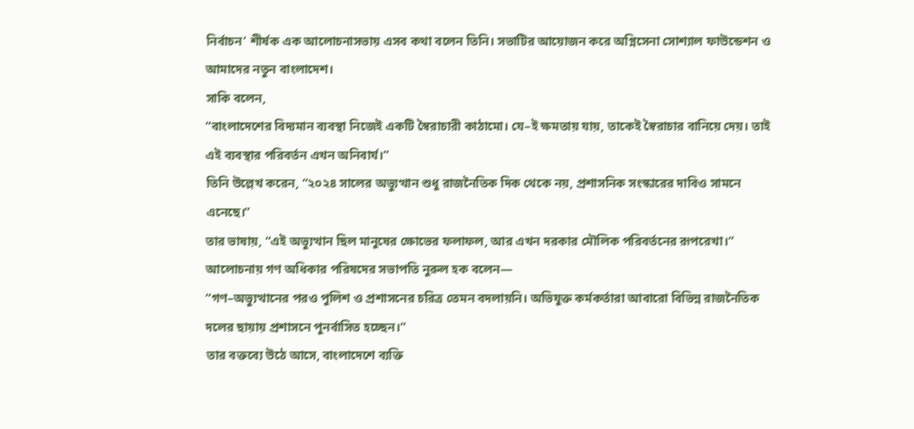নির্বাচন’ শীর্ষক এক আলোচনাসভায় এসব কথা বলেন তিনি। সভাটির আয়োজন করে অগ্নিসেনা সোশ্যাল ফাউন্ডেশন ও আমাদের নতুন বাংলাদেশ।
সাকি বলেন,
“বাংলাদেশের বিদ্যমান ব্যবস্থা নিজেই একটি স্বৈরাচারী কাঠামো। যে–ই ক্ষমতায় যায়, তাকেই স্বৈরাচার বানিয়ে দেয়। তাই এই ব্যবস্থার পরিবর্তন এখন অনিবার্য।”
তিনি উল্লেখ করেন, “২০২৪ সালের অভ্যুত্থান শুধু রাজনৈতিক দিক থেকে নয়, প্রশাসনিক সংস্কারের দাবিও সামনে এনেছে।”
তার ভাষায়, “এই অভ্যুত্থান ছিল মানুষের ক্ষোভের ফলাফল, আর এখন দরকার মৌলিক পরিবর্তনের রূপরেখা।”
আলোচনায় গণ অধিকার পরিষদের সভাপতি নুরুল হক বলেন—
“গণ–অভ্যুত্থানের পরও পুলিশ ও প্রশাসনের চরিত্র তেমন বদলায়নি। অভিযুক্ত কর্মকর্তারা আবারো বিভিন্ন রাজনৈতিক দলের ছায়ায় প্রশাসনে পুনর্বাসিত হচ্ছেন।”
তার বক্তব্যে উঠে আসে, বাংলাদেশে ব্যক্তি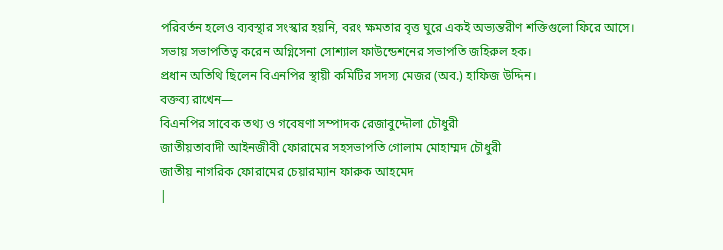পরিবর্তন হলেও ব্যবস্থার সংস্কার হয়নি, বরং ক্ষমতার বৃত্ত ঘুরে একই অভ্যন্তরীণ শক্তিগুলো ফিরে আসে।
সভায় সভাপতিত্ব করেন অগ্নিসেনা সোশ্যাল ফাউন্ডেশনের সভাপতি জহিরুল হক।
প্রধান অতিথি ছিলেন বিএনপির স্থায়ী কমিটির সদস্য মেজর (অব.) হাফিজ উদ্দিন।
বক্তব্য রাখেন—
বিএনপির সাবেক তথ্য ও গবেষণা সম্পাদক রেজাবুদ্দৌলা চৌধুরী
জাতীয়তাবাদী আইনজীবী ফোরামের সহসভাপতি গোলাম মোহাম্মদ চৌধুরী
জাতীয় নাগরিক ফোরামের চেয়ারম্যান ফারুক আহমেদ
|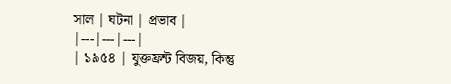সাল | ঘটনা | প্রভাব |
|---|---|---|
| ১৯৫৪ | যুক্তফ্রন্ট বিজয়, কিন্তু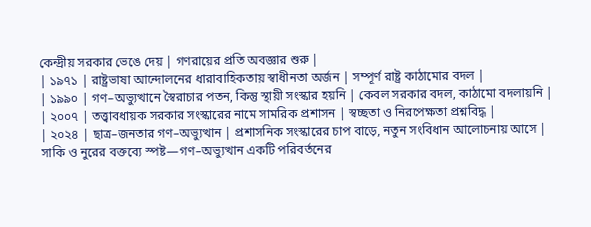কেন্দ্রীয় সরকার ভেঙে দেয় | গণরায়ের প্রতি অবজ্ঞার শুরু |
| ১৯৭১ | রাষ্ট্রভাষা আন্দোলনের ধারাবাহিকতায় স্বাধীনতা অর্জন | সম্পূর্ণ রাষ্ট্র কাঠামোর বদল |
| ১৯৯০ | গণ–অভ্যুত্থানে স্বৈরাচার পতন, কিন্তু স্থায়ী সংস্কার হয়নি | কেবল সরকার বদল, কাঠামো বদলায়নি |
| ২০০৭ | তত্ত্বাবধায়ক সরকার সংস্কারের নামে সামরিক প্রশাসন | স্বচ্ছতা ও নিরপেক্ষতা প্রশ্নবিদ্ধ |
| ২০২৪ | ছাত্র–জনতার গণ–অভ্যুত্থান | প্রশাসনিক সংস্কারের চাপ বাড়ে, নতুন সংবিধান আলোচনায় আসে |
সাকি ও নুরের বক্তব্যে স্পষ্ট—গণ–অভ্যুত্থান একটি পরিবর্তনের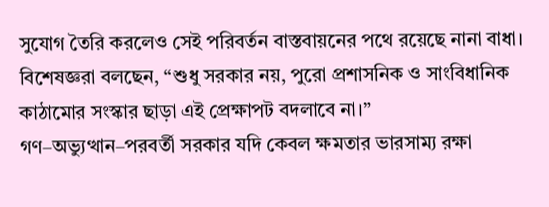সুযোগ তৈরি করলেও সেই পরিবর্তন বাস্তবায়নের পথে রয়েছে নানা বাধা।
বিশেষজ্ঞরা বলছেন, “শুধু সরকার নয়, পুরো প্রশাসনিক ও সাংবিধানিক কাঠামোর সংস্কার ছাড়া এই প্রেক্ষাপট বদলাবে না।”
গণ–অভ্যুত্থান–পরবর্তী সরকার যদি কেবল ক্ষমতার ভারসাম্য রক্ষা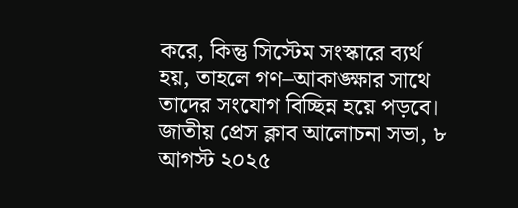করে, কিন্তু সিস্টেম সংস্কারে ব্যর্থ হয়, তাহলে গণ–আকাঙ্ক্ষার সাথে তাদের সংযোগ বিচ্ছিন্ন হয়ে পড়বে।
জাতীয় প্রেস ক্লাব আলোচনা সভা, ৮ আগস্ট ২০২৫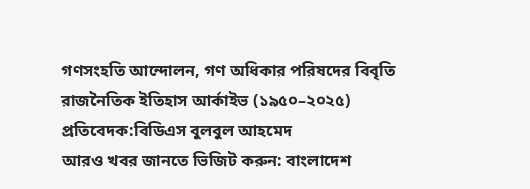গণসংহতি আন্দোলন, গণ অধিকার পরিষদের বিবৃতি
রাজনৈতিক ইতিহাস আর্কাইভ (১৯৫০–২০২৫)
প্রতিবেদক:বিডিএস বুলবুল আহমেদ
আরও খবর জানতে ভিজিট করুন: বাংলাদেশ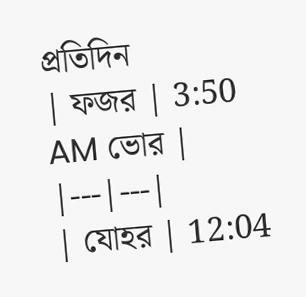প্রতিদিন
| ফজর | 3:50 AM ভোর |
|---|---|
| যোহর | 12:04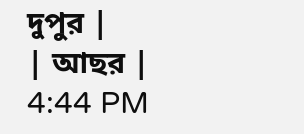দুপুর |
| আছর | 4:44 PM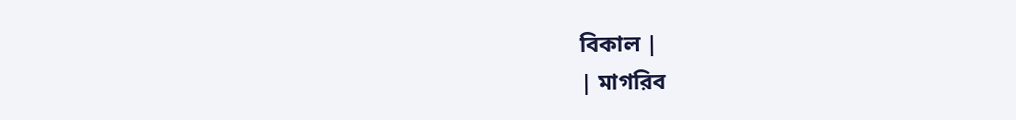বিকাল |
| মাগরিব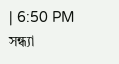| 6:50 PM সন্ধ্যা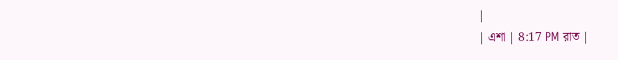|
| এশা | 8:17 PM রাত |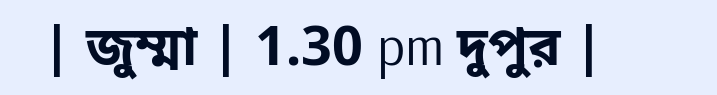| জুম্মা | 1.30 pm দুপুর |